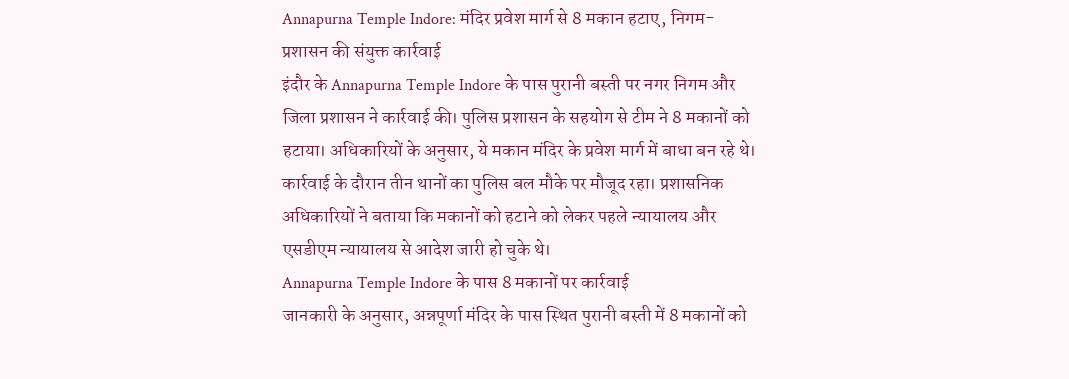Annapurna Temple Indore: मंदिर प्रवेश मार्ग से 8 मकान हटाए, निगम-प्रशासन की संयुक्त कार्रवाई
इंदौर के Annapurna Temple Indore के पास पुरानी बस्ती पर नगर निगम और जिला प्रशासन ने कार्रवाई की। पुलिस प्रशासन के सहयोग से टीम ने 8 मकानों को हटाया। अधिकारियों के अनुसार, ये मकान मंदिर के प्रवेश मार्ग में बाधा बन रहे थे।
कार्रवाई के दौरान तीन थानों का पुलिस बल मौके पर मौजूद रहा। प्रशासनिक अधिकारियों ने बताया कि मकानों को हटाने को लेकर पहले न्यायालय और एसडीएम न्यायालय से आदेश जारी हो चुके थे।
Annapurna Temple Indore के पास 8 मकानों पर कार्रवाई
जानकारी के अनुसार, अन्नपूर्णा मंदिर के पास स्थित पुरानी बस्ती में 8 मकानों को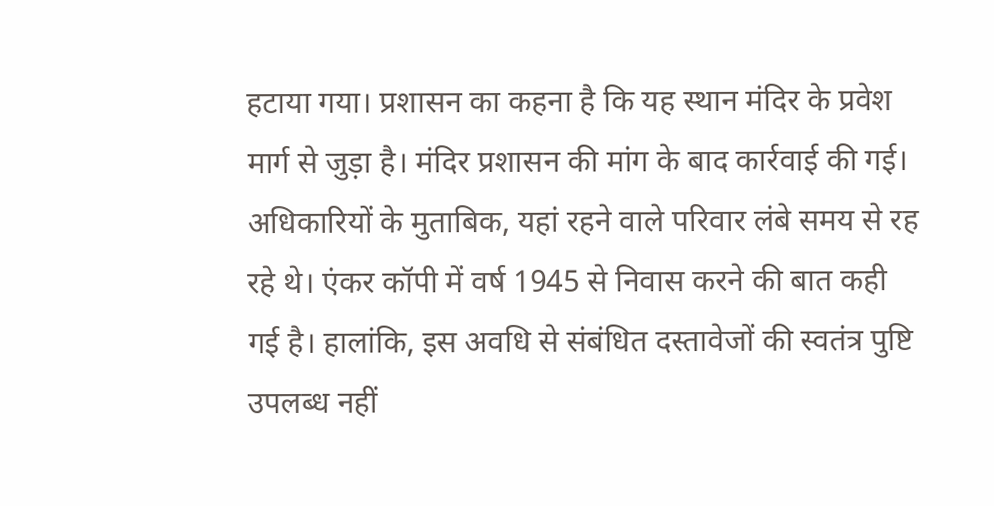हटाया गया। प्रशासन का कहना है कि यह स्थान मंदिर के प्रवेश मार्ग से जुड़ा है। मंदिर प्रशासन की मांग के बाद कार्रवाई की गई।
अधिकारियों के मुताबिक, यहां रहने वाले परिवार लंबे समय से रह रहे थे। एंकर कॉपी में वर्ष 1945 से निवास करने की बात कही गई है। हालांकि, इस अवधि से संबंधित दस्तावेजों की स्वतंत्र पुष्टि उपलब्ध नहीं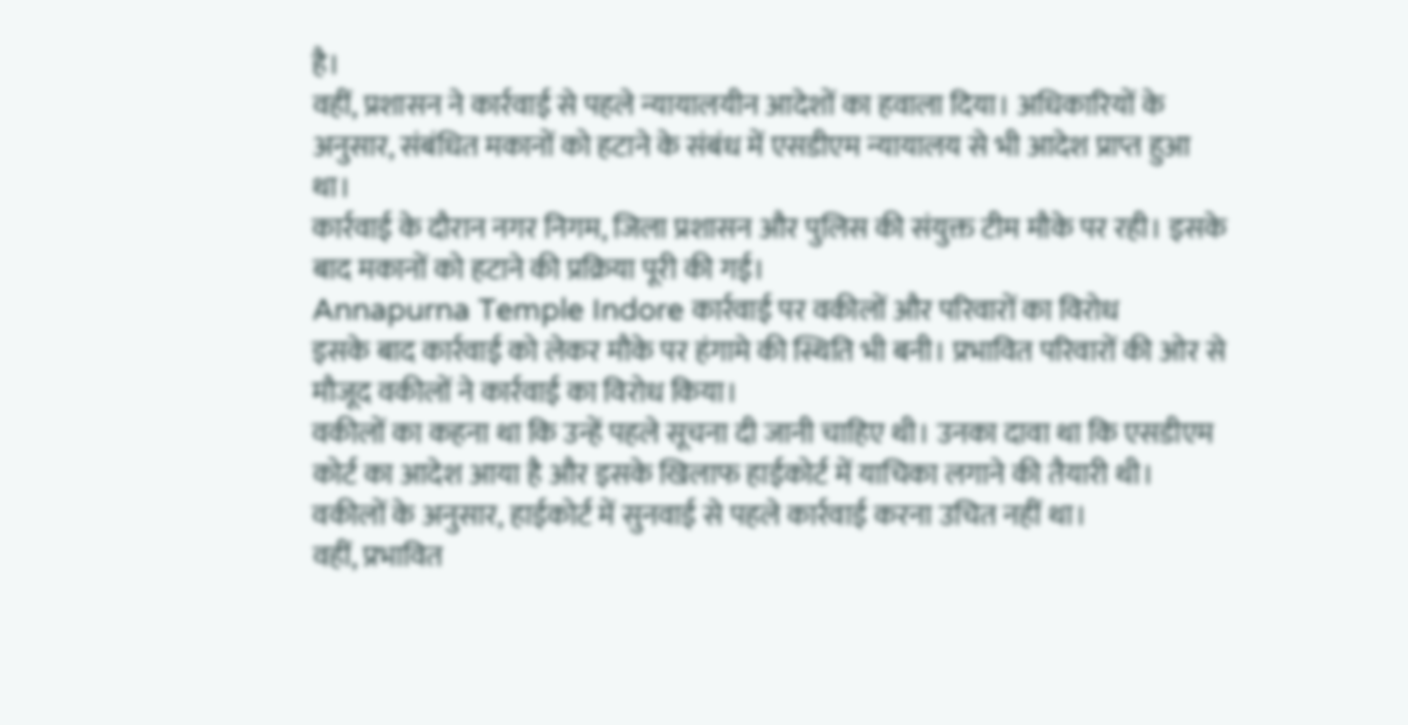है।
वहीं, प्रशासन ने कार्रवाई से पहले न्यायालयीन आदेशों का हवाला दिया। अधिकारियों के अनुसार, संबंधित मकानों को हटाने के संबंध में एसडीएम न्यायालय से भी आदेश प्राप्त हुआ था।
कार्रवाई के दौरान नगर निगम, जिला प्रशासन और पुलिस की संयुक्त टीम मौके पर रही। इसके बाद मकानों को हटाने की प्रक्रिया पूरी की गई।
Annapurna Temple Indore कार्रवाई पर वकीलों और परिवारों का विरोध
इसके बाद कार्रवाई को लेकर मौके पर हंगामे की स्थिति भी बनी। प्रभावित परिवारों की ओर से मौजूद वकीलों ने कार्रवाई का विरोध किया।
वकीलों का कहना था कि उन्हें पहले सूचना दी जानी चाहिए थी। उनका दावा था कि एसडीएम कोर्ट का आदेश आया है और इसके खिलाफ हाईकोर्ट में याचिका लगाने की तैयारी थी। वकीलों के अनुसार, हाईकोर्ट में सुनवाई से पहले कार्रवाई करना उचित नहीं था।
वहीं, प्रभावित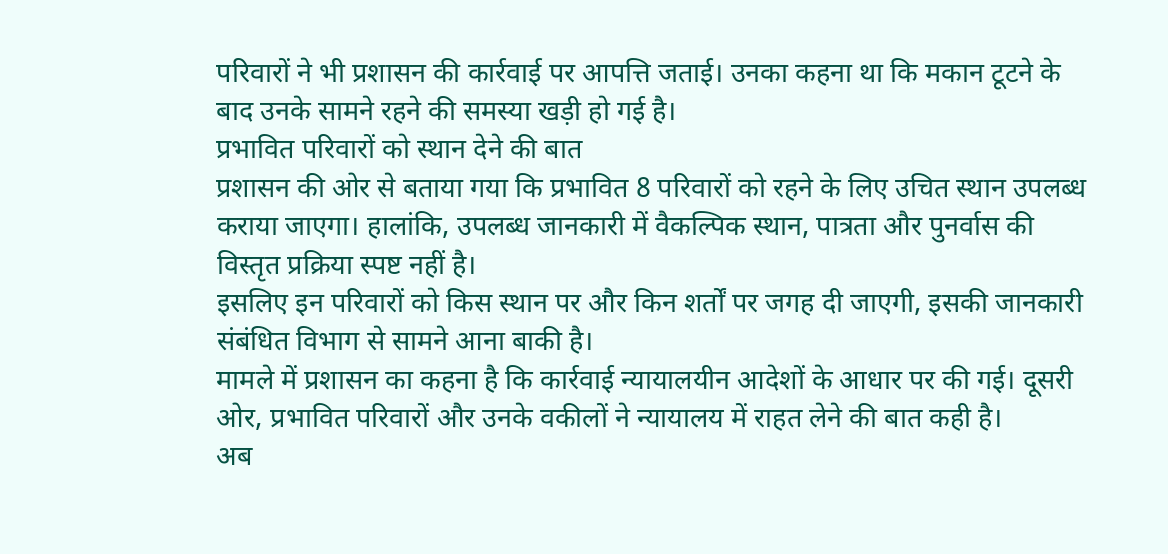परिवारों ने भी प्रशासन की कार्रवाई पर आपत्ति जताई। उनका कहना था कि मकान टूटने के बाद उनके सामने रहने की समस्या खड़ी हो गई है।
प्रभावित परिवारों को स्थान देने की बात
प्रशासन की ओर से बताया गया कि प्रभावित 8 परिवारों को रहने के लिए उचित स्थान उपलब्ध कराया जाएगा। हालांकि, उपलब्ध जानकारी में वैकल्पिक स्थान, पात्रता और पुनर्वास की विस्तृत प्रक्रिया स्पष्ट नहीं है।
इसलिए इन परिवारों को किस स्थान पर और किन शर्तों पर जगह दी जाएगी, इसकी जानकारी संबंधित विभाग से सामने आना बाकी है।
मामले में प्रशासन का कहना है कि कार्रवाई न्यायालयीन आदेशों के आधार पर की गई। दूसरी ओर, प्रभावित परिवारों और उनके वकीलों ने न्यायालय में राहत लेने की बात कही है।
अब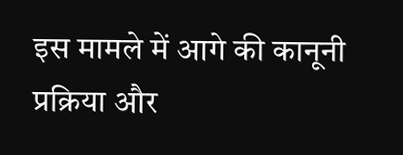इस मामले में आगे की कानूनी प्रक्रिया और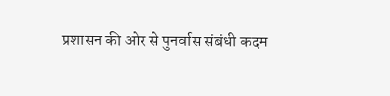प्रशासन की ओर से पुनर्वास संबंधी कदम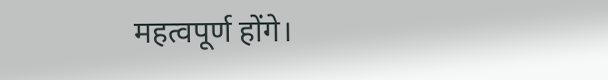महत्वपूर्ण होंगे।